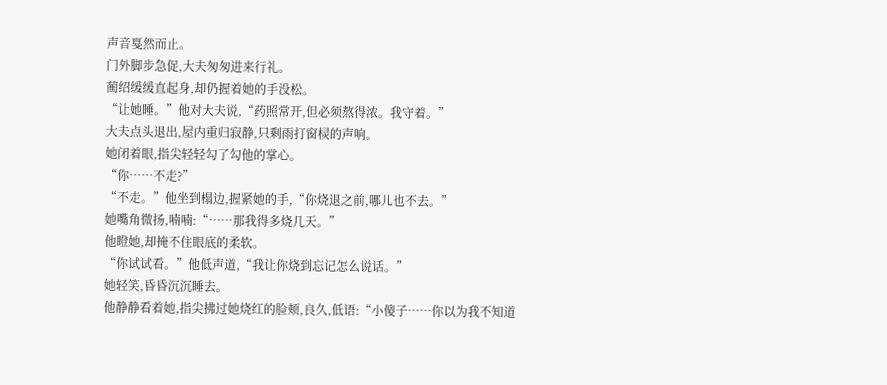声音戛然而止。
门外脚步急促,大夫匆匆进来行礼。
蔺绍缓缓直起身,却仍握着她的手没松。
“让她睡。”他对大夫说,“药照常开,但必须熬得浓。我守着。”
大夫点头退出,屋内重归寂静,只剩雨打窗棂的声响。
她闭着眼,指尖轻轻勾了勾他的掌心。
“你……不走?”
“不走。”他坐到榻边,握紧她的手,“你烧退之前,哪儿也不去。”
她嘴角微扬,喃喃:“……那我得多烧几天。”
他瞪她,却掩不住眼底的柔软。
“你试试看。”他低声道,“我让你烧到忘记怎么说话。”
她轻笑,昏昏沉沉睡去。
他静静看着她,指尖拂过她烧红的脸颊,良久,低语:“小傻子……你以为我不知道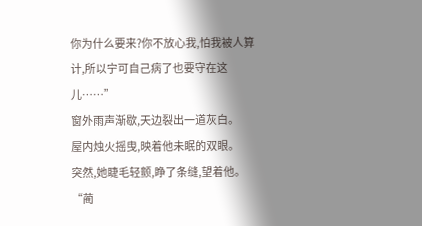你为什么要来?你不放心我,怕我被人算计,所以宁可自己病了也要守在这儿……”
窗外雨声渐歇,天边裂出一道灰白。
屋内烛火摇曳,映着他未眠的双眼。
突然,她睫毛轻颤,睁了条缝,望着他。
“蔺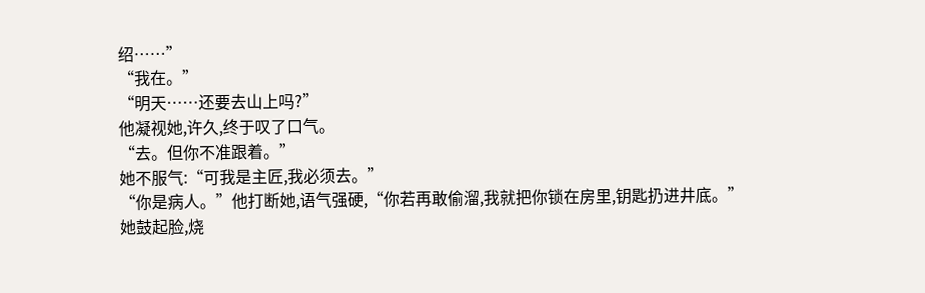绍……”
“我在。”
“明天……还要去山上吗?”
他凝视她,许久,终于叹了口气。
“去。但你不准跟着。”
她不服气:“可我是主匠,我必须去。”
“你是病人。”他打断她,语气强硬,“你若再敢偷溜,我就把你锁在房里,钥匙扔进井底。”
她鼓起脸,烧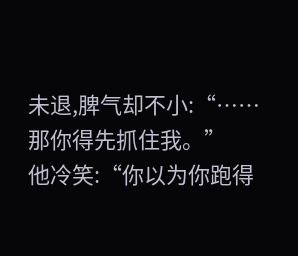未退,脾气却不小:“……那你得先抓住我。”
他冷笑:“你以为你跑得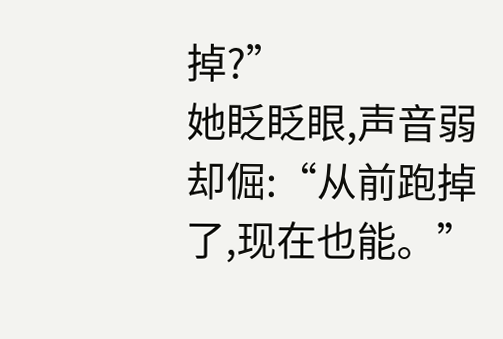掉?”
她眨眨眼,声音弱却倔:“从前跑掉了,现在也能。”